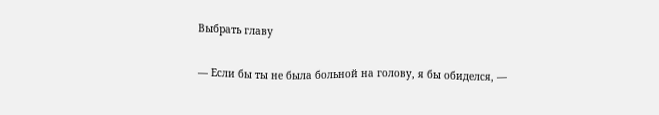Выбрать главу

— Если бы ты не была больной на голову, я бы обиделся, —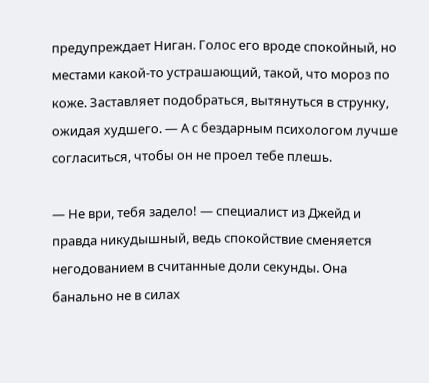предупреждает Ниган. Голос его вроде спокойный, но местами какой-то устрашающий, такой, что мороз по коже. Заставляет подобраться, вытянуться в струнку, ожидая худшего. — А с бездарным психологом лучше согласиться, чтобы он не проел тебе плешь.

— Не ври, тебя задело! — специалист из Джейд и правда никудышный, ведь спокойствие сменяется негодованием в считанные доли секунды. Она банально не в силах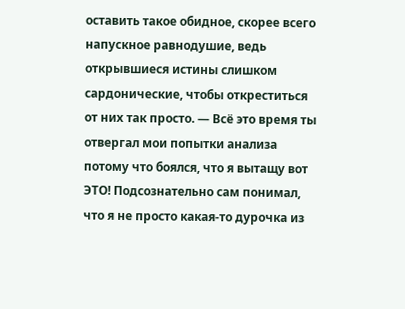оставить такое обидное, скорее всего напускное равнодушие, ведь открывшиеся истины слишком сардонические, чтобы откреститься от них так просто. — Всё это время ты отвергал мои попытки анализа потому что боялся, что я вытащу вот ЭТО! Подсознательно сам понимал, что я не просто какая-то дурочка из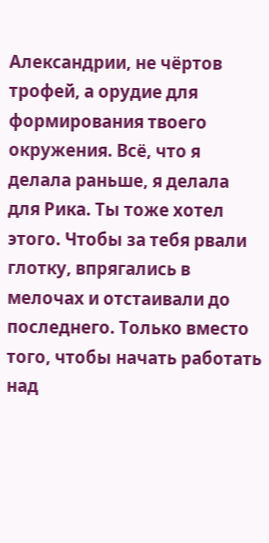Александрии, не чёртов трофей, а орудие для формирования твоего окружения. Всё, что я делала раньше, я делала для Рика. Ты тоже хотел этого. Чтобы за тебя рвали глотку, впрягались в мелочах и отстаивали до последнего. Только вместо того, чтобы начать работать над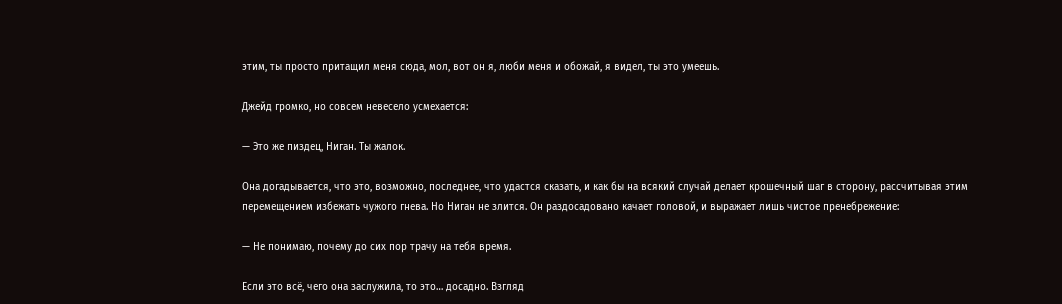этим, ты просто притащил меня сюда, мол, вот он я, люби меня и обожай, я видел, ты это умеешь.

Джейд громко, но совсем невесело усмехается:

— Это же пиздец, Ниган. Ты жалок.

Она догадывается, что это, возможно, последнее, что удастся сказать, и как бы на всякий случай делает крошечный шаг в сторону, рассчитывая этим перемещением избежать чужого гнева. Но Ниган не злится. Он раздосадовано качает головой, и выражает лишь чистое пренебрежение:

— Не понимаю, почему до сих пор трачу на тебя время.

Если это всё, чего она заслужила, то это… досадно. Взгляд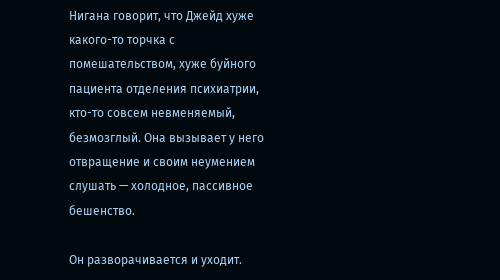Нигана говорит, что Джейд хуже какого-то торчка с помешательством, хуже буйного пациента отделения психиатрии, кто-то совсем невменяемый, безмозглый. Она вызывает у него отвращение и своим неумением слушать — холодное, пассивное бешенство.

Он разворачивается и уходит.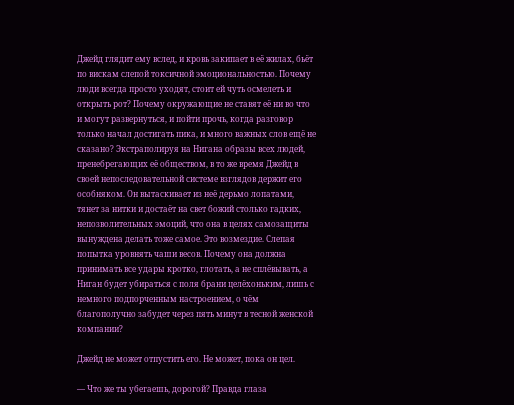Джейд глядит ему вслед, и кровь закипает в её жилах, бьёт по вискам слепой токсичной эмоциональностью. Почему люди всегда просто уходят, стоит ей чуть осмелеть и открыть рот? Почему окружающие не ставят её ни во что и могут развернуться, и пойти прочь, когда разговор только начал достигать пика, и много важных слов ещё не сказано? Экстраполируя на Нигана образы всех людей, пренебрегающих её обществом, в то же время Джейд в своей непоследовательной системе взглядов держит его особняком. Он вытаскивает из неё дерьмо лопатами, тянет за нитки и достаёт на свет божий столько гадких, непозволительных эмоций, что она в целях самозащиты вынуждена делать тоже самое. Это возмездие. Слепая попытка уровнять чаши весов. Почему она должна принимать все удары кротко, глотать, а не сплёвывать, а Ниган будет убираться с поля брани целёхоньким, лишь с немного подпорченным настроением, о чём благополучно забудет через пять минут в тесной женской компании?

Джейд не может отпустить его. Не может, пока он цел.

— Что же ты убегаешь, дорогой? Правда глаза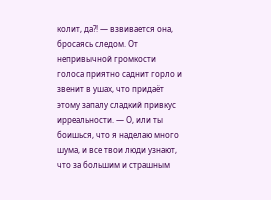колит, да?! — взвивается она, бросаясь следом. От непривычной громкости голоса приятно саднит горло и звенит в ушах, что придаёт этому запалу сладкий привкус ирреальности. — О, или ты боишься, что я наделаю много шума, и все твои люди узнают, что за большим и страшным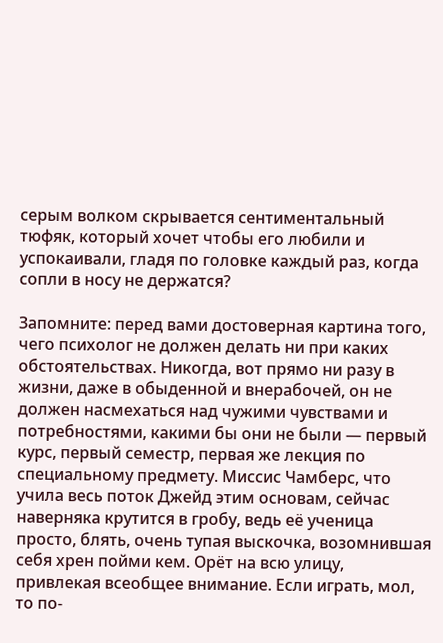серым волком скрывается сентиментальный тюфяк, который хочет чтобы его любили и успокаивали, гладя по головке каждый раз, когда сопли в носу не держатся?

Запомните: перед вами достоверная картина того, чего психолог не должен делать ни при каких обстоятельствах. Никогда, вот прямо ни разу в жизни, даже в обыденной и внерабочей, он не должен насмехаться над чужими чувствами и потребностями, какими бы они не были — первый курс, первый семестр, первая же лекция по специальному предмету. Миссис Чамберс, что учила весь поток Джейд этим основам, сейчас наверняка крутится в гробу, ведь её ученица просто, блять, очень тупая выскочка, возомнившая себя хрен пойми кем. Орёт на всю улицу, привлекая всеобщее внимание. Если играть, мол, то по-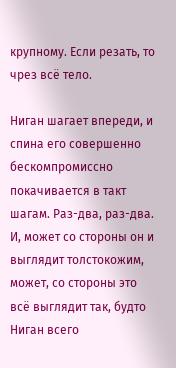крупному. Если резать, то чрез всё тело.

Ниган шагает впереди, и спина его совершенно бескомпромиссно покачивается в такт шагам. Раз-два, раз-два. И, может со стороны он и выглядит толстокожим, может, со стороны это всё выглядит так, будто Ниган всего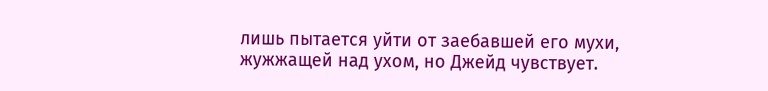лишь пытается уйти от заебавшей его мухи, жужжащей над ухом, но Джейд чувствует.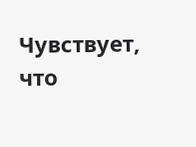Чувствует, что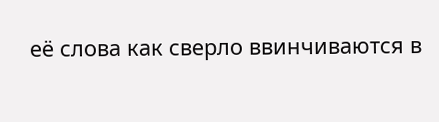её слова как сверло ввинчиваются в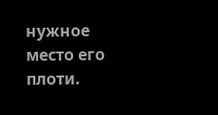нужное место его плоти.